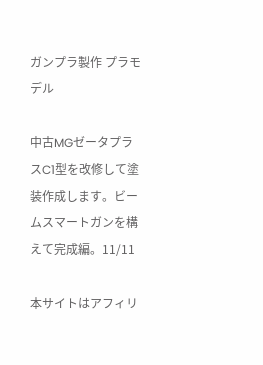ガンプラ製作 プラモデル

中古MGゼータプラスC1型を改修して塗装作成します。ビームスマートガンを構えて完成編。11/11

本サイトはアフィリ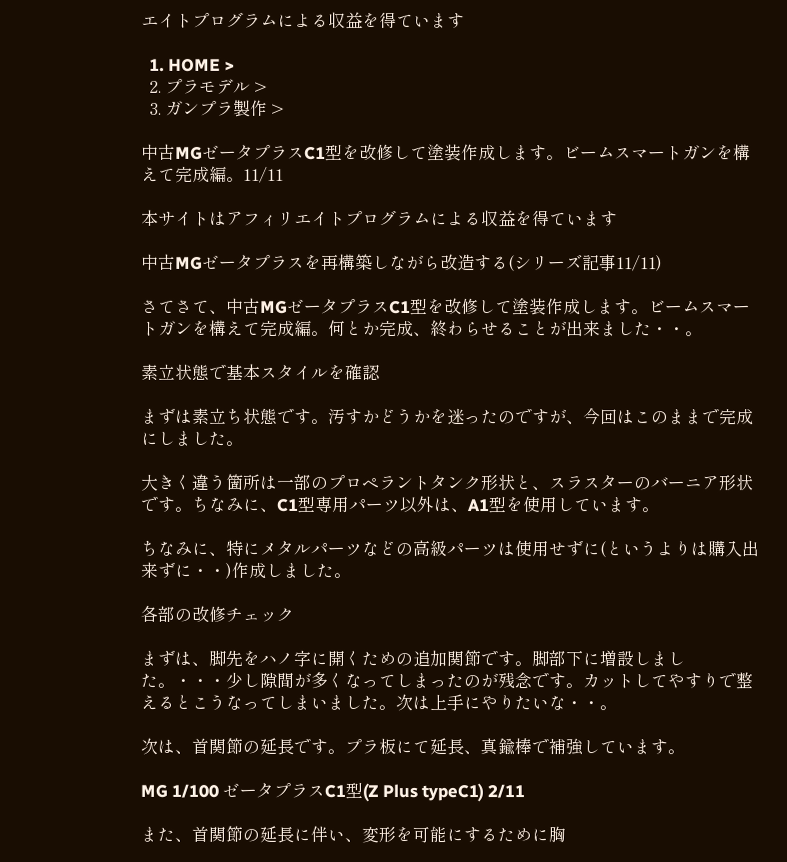エイトプログラムによる収益を得ています

  1. HOME >
  2. プラモデル >
  3. ガンプラ製作 >

中古MGゼータプラスC1型を改修して塗装作成します。ビームスマートガンを構えて完成編。11/11

本サイトはアフィリエイトプログラムによる収益を得ています

中古MGゼータプラスを再構築しながら改造する(シリーズ記事11/11)

さてさて、中古MGゼータプラスC1型を改修して塗装作成します。ビームスマートガンを構えて完成編。何とか完成、終わらせることが出来ました・・。

素立状態で基本スタイルを確認

まずは素立ち状態です。汚すかどうかを迷ったのですが、今回はこのままで完成にしました。

大きく違う箇所は一部のプロペラントタンク形状と、スラスターのバーニア形状です。ちなみに、C1型専用パーツ以外は、A1型を使用しています。

ちなみに、特にメタルパーツなどの高級パーツは使用せずに(というよりは購入出来ずに・・)作成しました。

各部の改修チェック

まずは、脚先をハノ字に開くための追加関節です。脚部下に増設しました。・・・少し隙間が多くなってしまったのが残念です。カットしてやすりで整えるとこうなってしまいました。次は上手にやりたいな・・。

次は、首関節の延長です。プラ板にて延長、真鍮棒で補強しています。

MG 1/100 ゼータプラスC1型(Z Plus typeC1) 2/11

また、首関節の延長に伴い、変形を可能にするために胸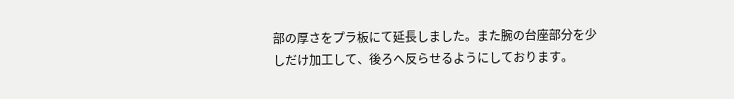部の厚さをプラ板にて延長しました。また腕の台座部分を少しだけ加工して、後ろへ反らせるようにしております。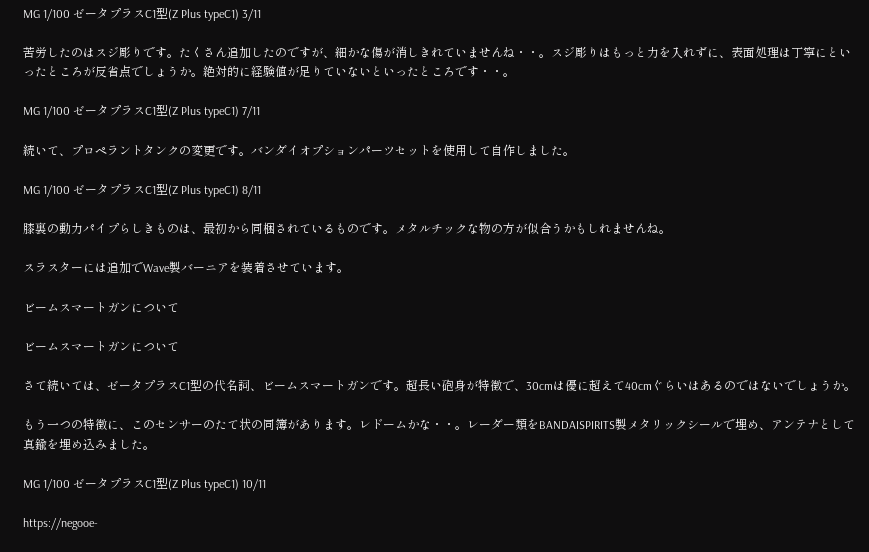MG 1/100 ゼータプラスC1型(Z Plus typeC1) 3/11

苦労したのはスジ彫りです。たくさん追加したのですが、細かな傷が消しきれていませんね・・。スジ彫りはもっと力を入れずに、表面処理は丁寧にといったところが反省点でしょうか。絶対的に経験値が足りていないといったところです・・。

MG 1/100 ゼータプラスC1型(Z Plus typeC1) 7/11

続いて、プロペラントタンクの変更です。バンダイオプションパーツセットを使用して自作しました。

MG 1/100 ゼータプラスC1型(Z Plus typeC1) 8/11

膝裏の動力パイプらしきものは、最初から同梱されているものです。メタルチックな物の方が似合うかもしれませんね。

スラスターには追加でWave製バーニアを装着させています。

ビームスマートガンについて

ビームスマートガンについて

さて続いては、ゼータプラスC1型の代名詞、ビームスマートガンです。超長い砲身が特徴で、30cmは優に超えて40cmぐらいはあるのではないでしょうか。

もう一つの特徴に、このセンサーのたて状の同簿があります。レドームかな・・。レーダー類をBANDAISPIRITS製メタリックシールで埋め、アンテナとして真鍮を埋め込みました。

MG 1/100 ゼータプラスC1型(Z Plus typeC1) 10/11

https://negooe-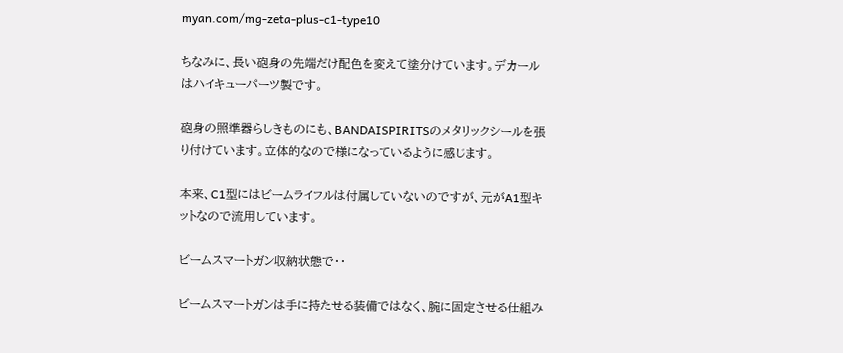myan.com/mg-zeta-plus-c1-type10

ちなみに、長い砲身の先端だけ配色を変えて塗分けています。デカールはハイキューパーツ製です。

砲身の照準器らしきものにも、BANDAISPIRITSのメタリックシールを張り付けています。立体的なので様になっているように感じます。

本来、C1型にはビームライフルは付属していないのですが、元がA1型キットなので流用しています。

ビームスマートガン収納状態で・・

ビームスマートガンは手に持たせる装備ではなく、腕に固定させる仕組み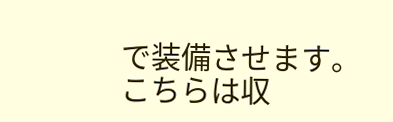で装備させます。こちらは収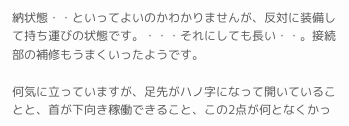納状態・・といってよいのかわかりませんが、反対に装備して持ち運びの状態です。・・・それにしても長い・・。接続部の補修もうまくいったようです。

何気に立っていますが、足先がハノ字になって開いていることと、首が下向き稼働できること、この2点が何となくかっ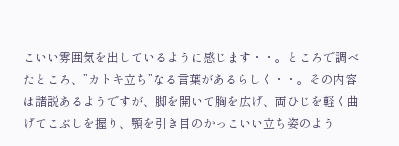こいい雰囲気を出しているように感じます・・。ところで調べたところ、”カトキ立ち”なる言葉があるらしく・・。その内容は諸説あるようですが、脚を開いて胸を広げ、両ひじを軽く曲げてこぶしを握り、顎を引き目のかっこいい立ち姿のよう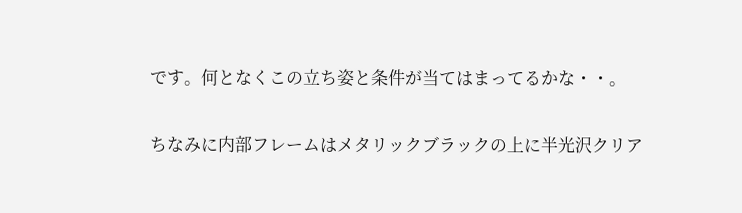です。何となくこの立ち姿と条件が当てはまってるかな・・。

ちなみに内部フレームはメタリックブラックの上に半光沢クリア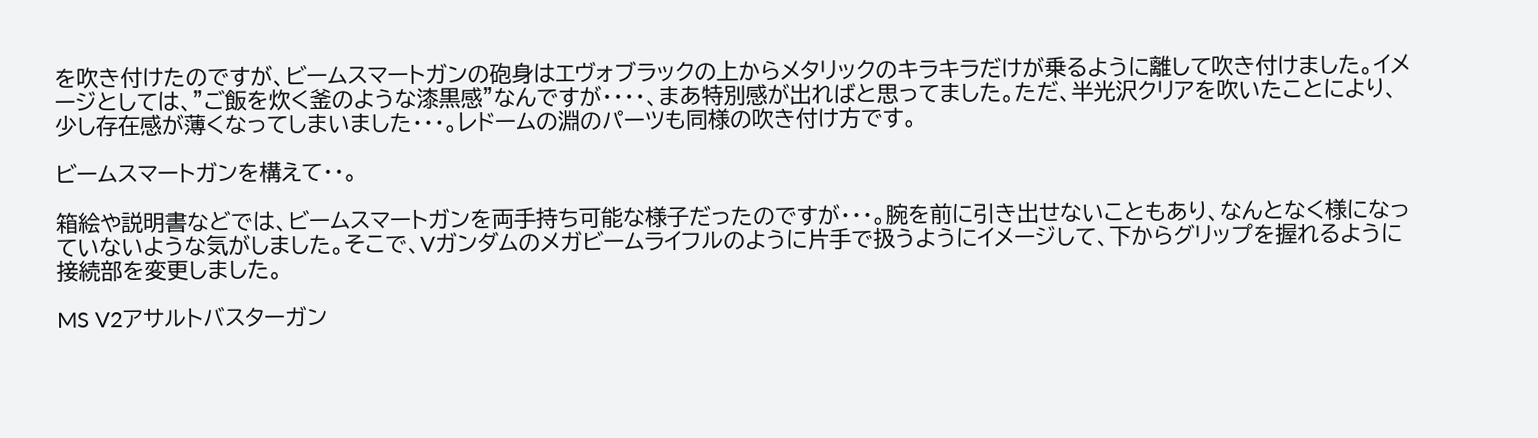を吹き付けたのですが、ビームスマートガンの砲身はエヴォブラックの上からメタリックのキラキラだけが乗るように離して吹き付けました。イメージとしては、”ご飯を炊く釜のような漆黒感”なんですが・・・・、まあ特別感が出ればと思ってました。ただ、半光沢クリアを吹いたことにより、少し存在感が薄くなってしまいました・・・。レドームの淵のパーツも同様の吹き付け方です。

ビームスマートガンを構えて・・。

箱絵や説明書などでは、ビームスマートガンを両手持ち可能な様子だったのですが・・・。腕を前に引き出せないこともあり、なんとなく様になっていないような気がしました。そこで、Vガンダムのメガビームライフルのように片手で扱うようにイメージして、下からグリップを握れるように接続部を変更しました。

MS V2アサルトバスターガン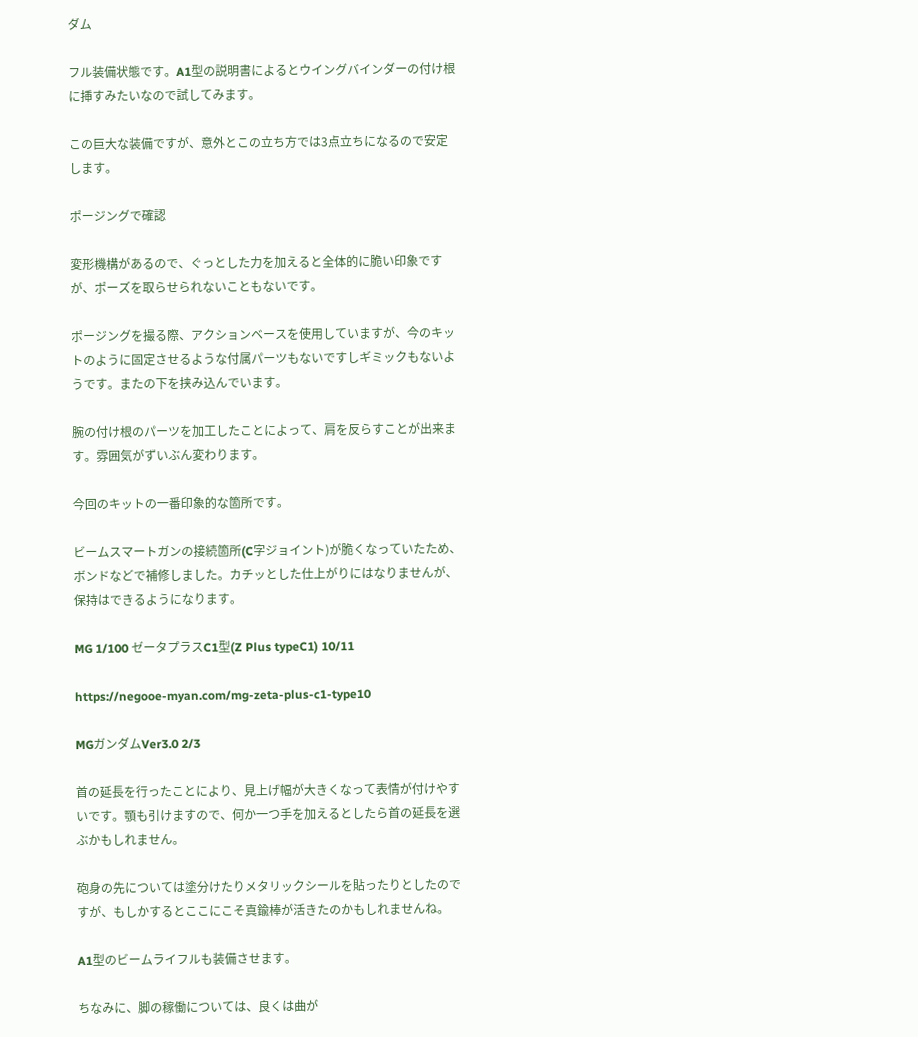ダム

フル装備状態です。A1型の説明書によるとウイングバインダーの付け根に挿すみたいなので試してみます。

この巨大な装備ですが、意外とこの立ち方では3点立ちになるので安定します。

ポージングで確認

変形機構があるので、ぐっとした力を加えると全体的に脆い印象ですが、ポーズを取らせられないこともないです。

ポージングを撮る際、アクションベースを使用していますが、今のキットのように固定させるような付属パーツもないですしギミックもないようです。またの下を挟み込んでいます。

腕の付け根のパーツを加工したことによって、肩を反らすことが出来ます。雰囲気がずいぶん変わります。

今回のキットの一番印象的な箇所です。

ビームスマートガンの接続箇所(C字ジョイント)が脆くなっていたため、ボンドなどで補修しました。カチッとした仕上がりにはなりませんが、保持はできるようになります。

MG 1/100 ゼータプラスC1型(Z Plus typeC1) 10/11

https://negooe-myan.com/mg-zeta-plus-c1-type10

MGガンダムVer3.0 2/3

首の延長を行ったことにより、見上げ幅が大きくなって表情が付けやすいです。顎も引けますので、何か一つ手を加えるとしたら首の延長を選ぶかもしれません。

砲身の先については塗分けたりメタリックシールを貼ったりとしたのですが、もしかするとここにこそ真鍮棒が活きたのかもしれませんね。

A1型のビームライフルも装備させます。

ちなみに、脚の稼働については、良くは曲が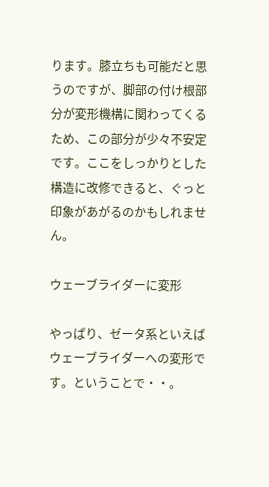ります。膝立ちも可能だと思うのですが、脚部の付け根部分が変形機構に関わってくるため、この部分が少々不安定です。ここをしっかりとした構造に改修できると、ぐっと印象があがるのかもしれません。

ウェーブライダーに変形

やっぱり、ゼータ系といえばウェーブライダーへの変形です。ということで・・。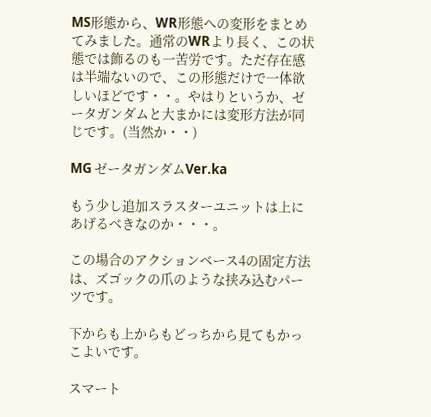MS形態から、WR形態への変形をまとめてみました。通常のWRより長く、この状態では飾るのも一苦労です。ただ存在感は半端ないので、この形態だけで一体欲しいほどです・・。やはりというか、ゼータガンダムと大まかには変形方法が同じです。(当然か・・)

MG ゼータガンダムVer.ka

もう少し追加スラスターユニットは上にあげるべきなのか・・・。

この場合のアクションベース4の固定方法は、ズゴックの爪のような挟み込むパーツです。

下からも上からもどっちから見てもかっこよいです。

スマート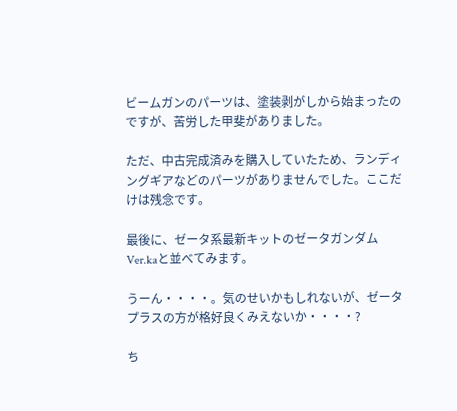ビームガンのパーツは、塗装剥がしから始まったのですが、苦労した甲斐がありました。

ただ、中古完成済みを購入していたため、ランディングギアなどのパーツがありませんでした。ここだけは残念です。

最後に、ゼータ系最新キットのゼータガンダムVer.kaと並べてみます。

うーん・・・・。気のせいかもしれないが、ゼータプラスの方が格好良くみえないか・・・・?

ち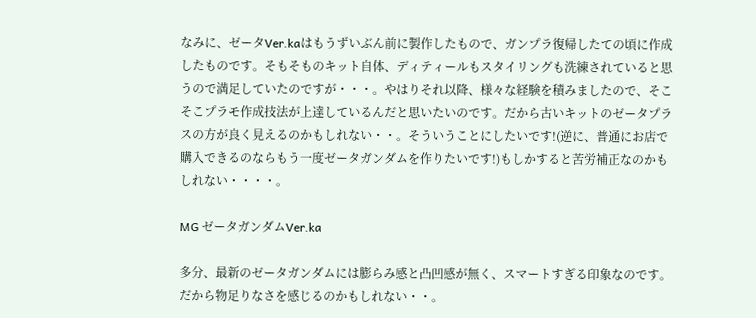なみに、ゼータVer.kaはもうずいぶん前に製作したもので、ガンプラ復帰したての頃に作成したものです。そもそものキット自体、ディティールもスタイリングも洗練されていると思うので満足していたのですが・・・。やはりそれ以降、様々な経験を積みましたので、そこそこプラモ作成技法が上達しているんだと思いたいのです。だから古いキットのゼータプラスの方が良く見えるのかもしれない・・。そういうことにしたいです!(逆に、普通にお店で購入できるのならもう一度ゼータガンダムを作りたいです!)もしかすると苦労補正なのかもしれない・・・・。

MG ゼータガンダムVer.ka

多分、最新のゼータガンダムには膨らみ感と凸凹感が無く、スマートすぎる印象なのです。だから物足りなさを感じるのかもしれない・・。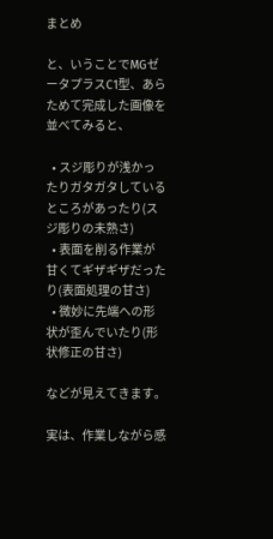まとめ

と、いうことでMGゼータプラスC1型、あらためて完成した画像を並べてみると、

  • スジ彫りが浅かったりガタガタしているところがあったり(スジ彫りの未熟さ)
  • 表面を削る作業が甘くてギザギザだったり(表面処理の甘さ)
  • 微妙に先端への形状が歪んでいたり(形状修正の甘さ)

などが見えてきます。

実は、作業しながら感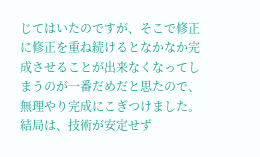じてはいたのですが、そこで修正に修正を重ね続けるとなかなか完成させることが出来なくなってしまうのが一番だめだと思たので、無理やり完成にこぎつけました。結局は、技術が安定せず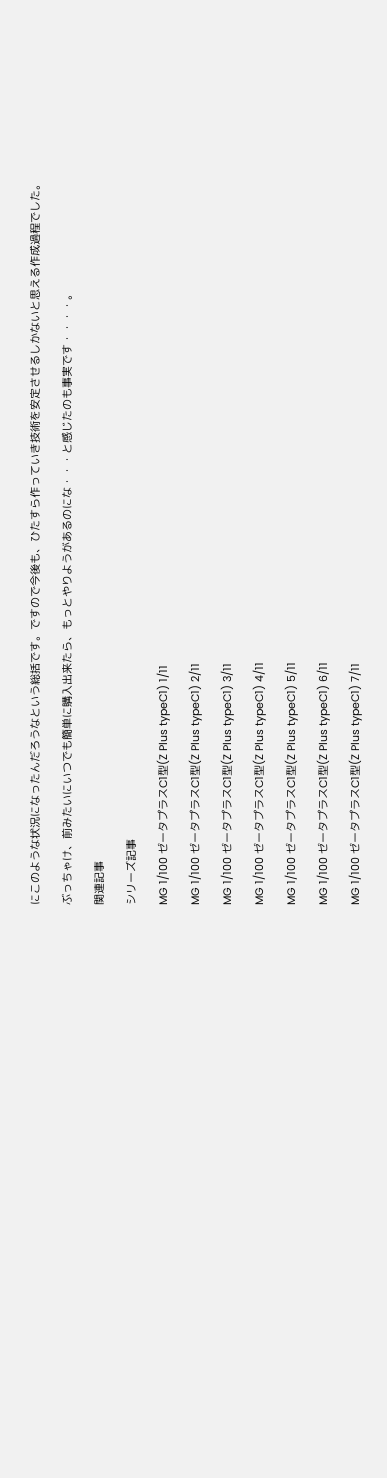にこのような状況になったんだろうなという総括です。ですので今後も、ひたすら作っていき技術を安定させるしかないと思える作成過程でした。

ぶっちゃけ、前みたいにいつでも簡単に購入出来たら、もっとやりようがあるのにな・・・と感じたのも事実です・・・・。

関連記事

シリーズ記事

MG 1/100 ゼータプラスC1型(Z Plus typeC1) 1/11

MG 1/100 ゼータプラスC1型(Z Plus typeC1) 2/11

MG 1/100 ゼータプラスC1型(Z Plus typeC1) 3/11

MG 1/100 ゼータプラスC1型(Z Plus typeC1) 4/11

MG 1/100 ゼータプラスC1型(Z Plus typeC1) 5/11

MG 1/100 ゼータプラスC1型(Z Plus typeC1) 6/11

MG 1/100 ゼータプラスC1型(Z Plus typeC1) 7/11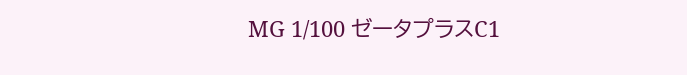MG 1/100 ゼータプラスC1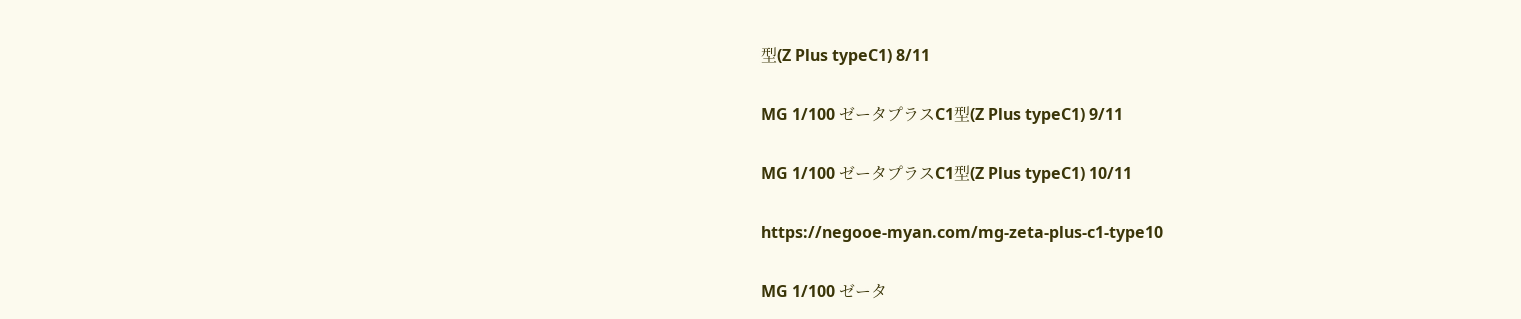型(Z Plus typeC1) 8/11

MG 1/100 ゼータプラスC1型(Z Plus typeC1) 9/11

MG 1/100 ゼータプラスC1型(Z Plus typeC1) 10/11

https://negooe-myan.com/mg-zeta-plus-c1-type10

MG 1/100 ゼータ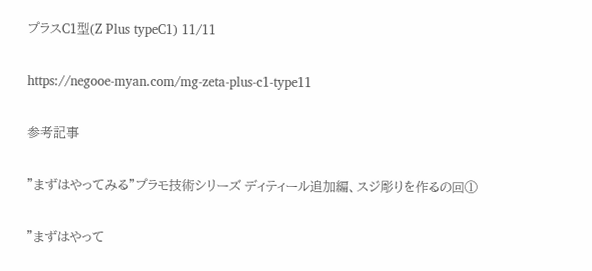プラスC1型(Z Plus typeC1) 11/11

https://negooe-myan.com/mg-zeta-plus-c1-type11

参考記事

”まずはやってみる”プラモ技術シリーズ ディティール追加編、スジ彫りを作るの回①

”まずはやって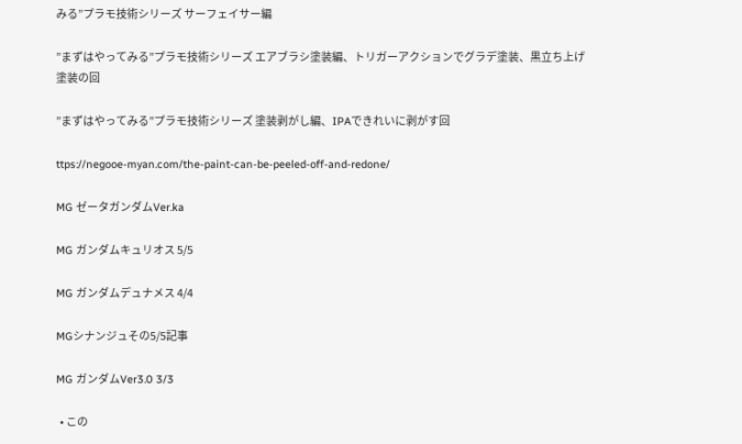みる”プラモ技術シリーズ サーフェイサー編

”まずはやってみる”プラモ技術シリーズ エアブラシ塗装編、トリガーアクションでグラデ塗装、黒立ち上げ塗装の回

”まずはやってみる”プラモ技術シリーズ 塗装剥がし編、IPAできれいに剥がす回

ttps://negooe-myan.com/the-paint-can-be-peeled-off-and-redone/

MG ゼータガンダムVer.ka

MG ガンダムキュリオス 5/5

MG ガンダムデュナメス 4/4

MGシナンジュその5/5記事

MG ガンダムVer3.0 3/3

  • この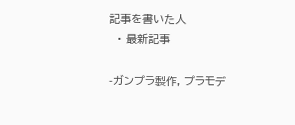記事を書いた人
  • 最新記事

-ガンプラ製作, プラモデ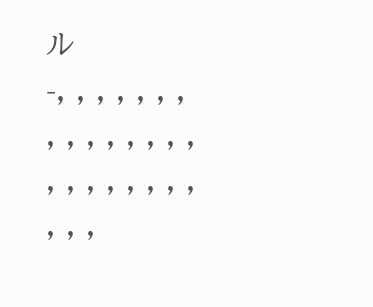ル
-, , , , , , , , , , , , , , , , , , , , , , , , , ,